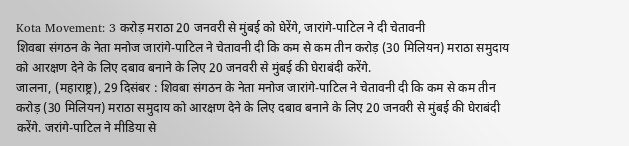Kota Movement: 3 करोड़ मराठा 20 जनवरी से मुंबई को घेरेंगे, जारांगे-पाटिल ने दी चेतावनी
शिवबा संगठन के नेता मनोज जारांगे-पाटिल ने चेतावनी दी कि कम से कम तीन करोड़ (30 मिलियन) मराठा समुदाय को आरक्षण देने के लिए दबाव बनाने के लिए 20 जनवरी से मुंबई की घेराबंदी करेंगे.
जालना, (महाराष्ट्र), 29 दिसंबर : शिवबा संगठन के नेता मनोज जारांगे-पाटिल ने चेतावनी दी कि कम से कम तीन करोड़ (30 मिलियन) मराठा समुदाय को आरक्षण देने के लिए दबाव बनाने के लिए 20 जनवरी से मुंबई की घेराबंदी करेंगे. जरांगे-पाटिल ने मीडिया से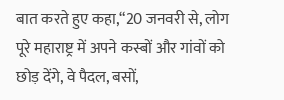बात करते हुए कहा,“20 जनवरी से, लोग पूरे महाराष्ट्र में अपने कस्बों और गांवों को छोड़ देंगे, वे पैदल, बसों,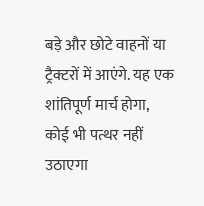बड़े और छोटे वाहनों या ट्रैक्टरों में आएंगे. यह एक शांतिपूर्ण मार्च होगा, कोई भी पत्थर नहीं उठाएगा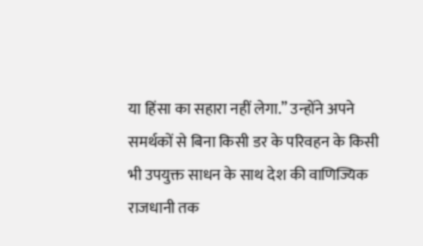या हिंसा का सहारा नहीं लेगा.” उन्होंने अपने समर्थकों से बिना किसी डर के परिवहन के किसी भी उपयुक्त साधन के साथ देश की वाणिज्यिक राजधानी तक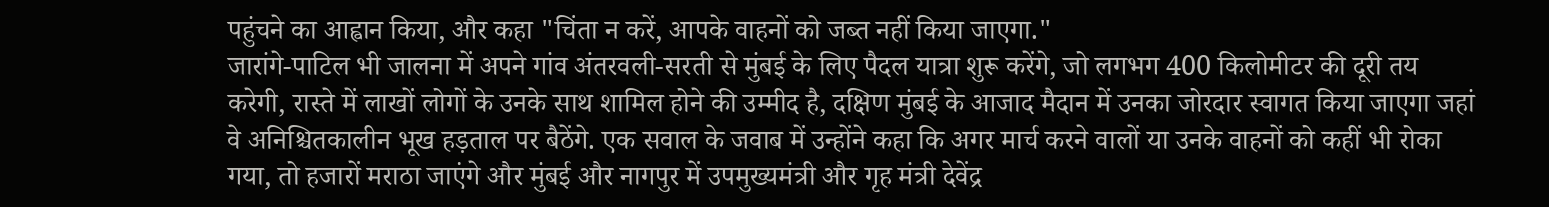पहुंचने का आह्वान किया, और कहा "चिंता न करें, आपके वाहनों को जब्त नहीं किया जाएगा."
जारांगे-पाटिल भी जालना में अपने गांव अंतरवली-सरती से मुंबई के लिए पैदल यात्रा शुरू करेंगे, जो लगभग 400 किलोमीटर की दूरी तय करेगी, रास्ते में लाखों लोगों के उनके साथ शामिल होने की उम्मीद है, दक्षिण मुंबई के आजाद मैदान में उनका जोरदार स्वागत किया जाएगा जहां वे अनिश्चितकालीन भूख हड़ताल पर बैठेंगे. एक सवाल के जवाब में उन्होंने कहा कि अगर मार्च करने वालों या उनके वाहनों को कहीं भी रोका गया, तो हजारों मराठा जाएंगे और मुंबई और नागपुर में उपमुख्यमंत्री और गृह मंत्री देवेंद्र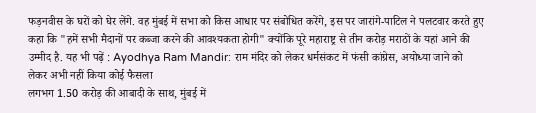फड़नवीस के घरों को घेर लेंगे. वह मुंबई में सभा को किस आधार पर संबोधित करेंगे, इस पर जारांगे-पाटिल ने पलटवार करते हुए कहा कि "हमें सभी मैदानों पर कब्जा करने की आवश्यकता होगी" क्योंकि पूरे महाराष्ट्र से तीन करोड़ मराठों के यहां आने की उम्मीद है. यह भी पढ़ें : Ayodhya Ram Mandir: राम मंदिर को लेकर धर्मसंकट में फंसी कांग्रेस, अयोध्या जाने को लेकर अभी नहीं किया कोई फैसला
लगभग 1.50 करोड़ की आबादी के साथ, मुंबई में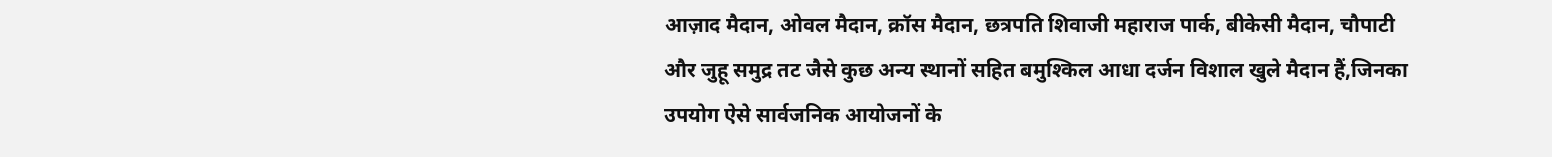आज़ाद मैदान, ओवल मैदान, क्रॉस मैदान, छत्रपति शिवाजी महाराज पार्क, बीकेसी मैदान, चौपाटी और जुहू समुद्र तट जैसे कुछ अन्य स्थानों सहित बमुश्किल आधा दर्जन विशाल खुले मैदान हैं,जिनका उपयोग ऐसे सार्वजनिक आयोजनों के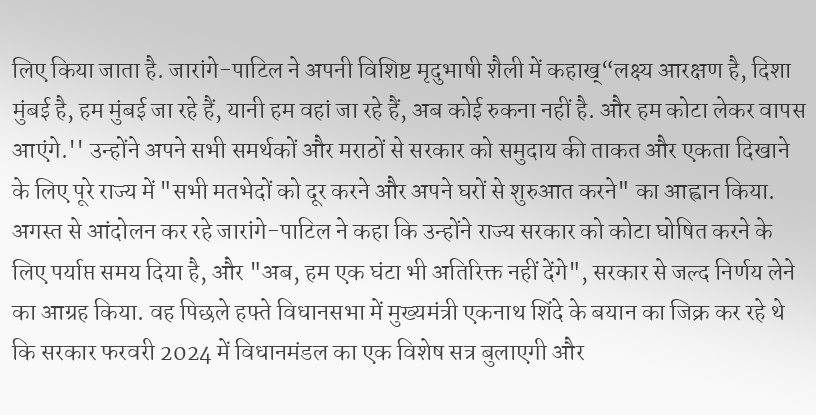लिए किया जाता है. जारांगे-पाटिल ने अपनी विशिष्ट मृदुभाषी शैली में कहाख्“लक्ष्य आरक्षण है, दिशा मुंबई है, हम मुंबई जा रहे हैं, यानी हम वहां जा रहे हैं, अब कोई रुकना नहीं है. और हम कोटा लेकर वापस आएंगे.'' उन्होंने अपने सभी समर्थकों और मराठों से सरकार को समुदाय की ताकत और एकता दिखाने के लिए पूरे राज्य में "सभी मतभेदों को दूर करने और अपने घरों से शुरुआत करने" का आह्वान किया.
अगस्त से आंदोलन कर रहे जारांगे-पाटिल ने कहा कि उन्होंने राज्य सरकार को कोटा घोषित करने के लिए पर्याप्त समय दिया है, और "अब, हम एक घंटा भी अतिरिक्त नहीं देंगे", सरकार से जल्द निर्णय लेने का आग्रह किया. वह पिछले हफ्ते विधानसभा में मुख्यमंत्री एकनाथ शिंदे के बयान का जिक्र कर रहे थे कि सरकार फरवरी 2024 में विधानमंडल का एक विशेष सत्र बुलाएगी और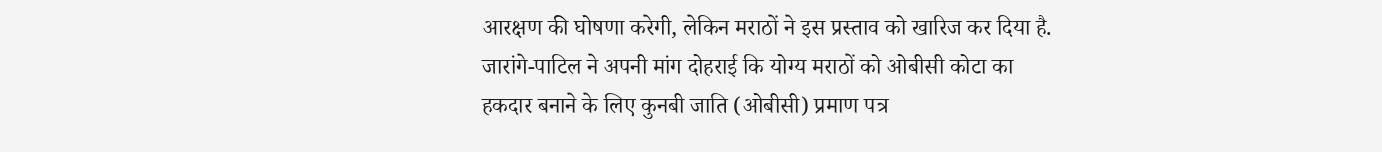आरक्षण की घोषणा करेगी, लेकिन मराठों ने इस प्रस्ताव को खारिज कर दिया है. जारांगे-पाटिल ने अपनी मांग दोहराई कि योग्य मराठों को ओबीसी कोटा का हकदार बनाने के लिए कुनबी जाति (ओबीसी) प्रमाण पत्र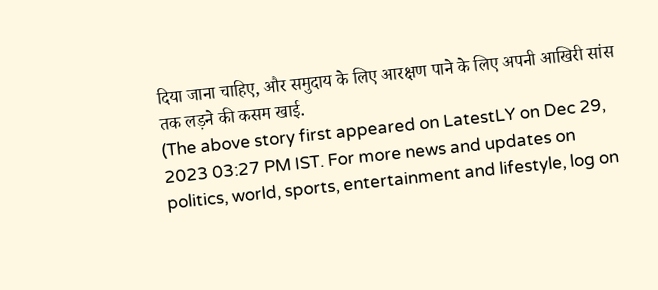दिया जाना चाहिए, और समुदाय के लिए आरक्षण पाने के लिए अपनी आखिरी सांस तक लड़ने की कसम खाई.
(The above story first appeared on LatestLY on Dec 29, 2023 03:27 PM IST. For more news and updates on politics, world, sports, entertainment and lifestyle, log on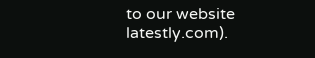to our website latestly.com).